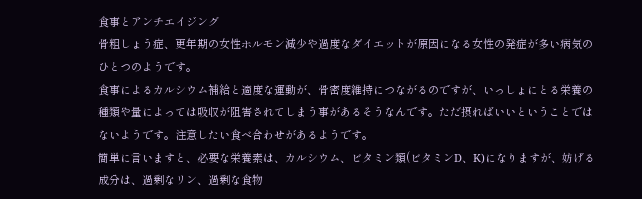食事とアンチエイジング
骨粗しょう症、更年期の女性ホルモン減少や過度なダイエットが原因になる女性の発症が多い病気のひとつのようです。
食事によるカルシウム補給と適度な運動が、骨密度維持につながるのですが、いっしょにとる栄養の種類や量によっては吸収が阻害されてしまう事があるそうなんです。ただ摂ればいいということではないようです。注意したい食べ合わせがあるようです。
簡単に言いますと、必要な栄養素は、カルシウム、ビタミン類(ビタミンD、K)になりますが、妨げる成分は、過剰なリン、過剰な食物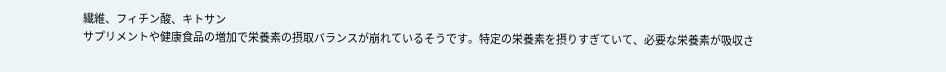繊維、フィチン酸、キトサン
サプリメントや健康食品の増加で栄養素の摂取バランスが崩れているそうです。特定の栄養素を摂りすぎていて、必要な栄養素が吸収さ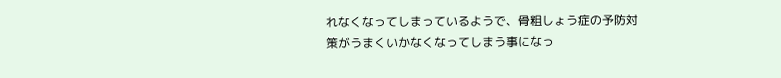れなくなってしまっているようで、骨粗しょう症の予防対策がうまくいかなくなってしまう事になっ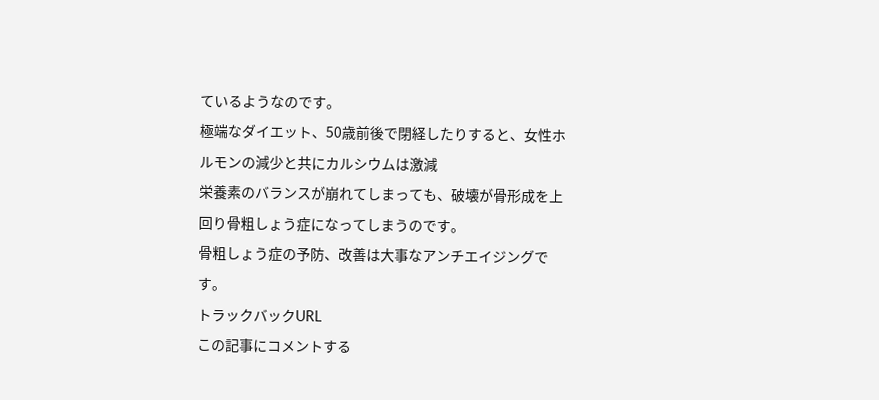ているようなのです。
極端なダイエット、50歳前後で閉経したりすると、女性ホルモンの減少と共にカルシウムは激減
栄養素のバランスが崩れてしまっても、破壊が骨形成を上回り骨粗しょう症になってしまうのです。
骨粗しょう症の予防、改善は大事なアンチエイジングです。
トラックバックURL
この記事にコメントする